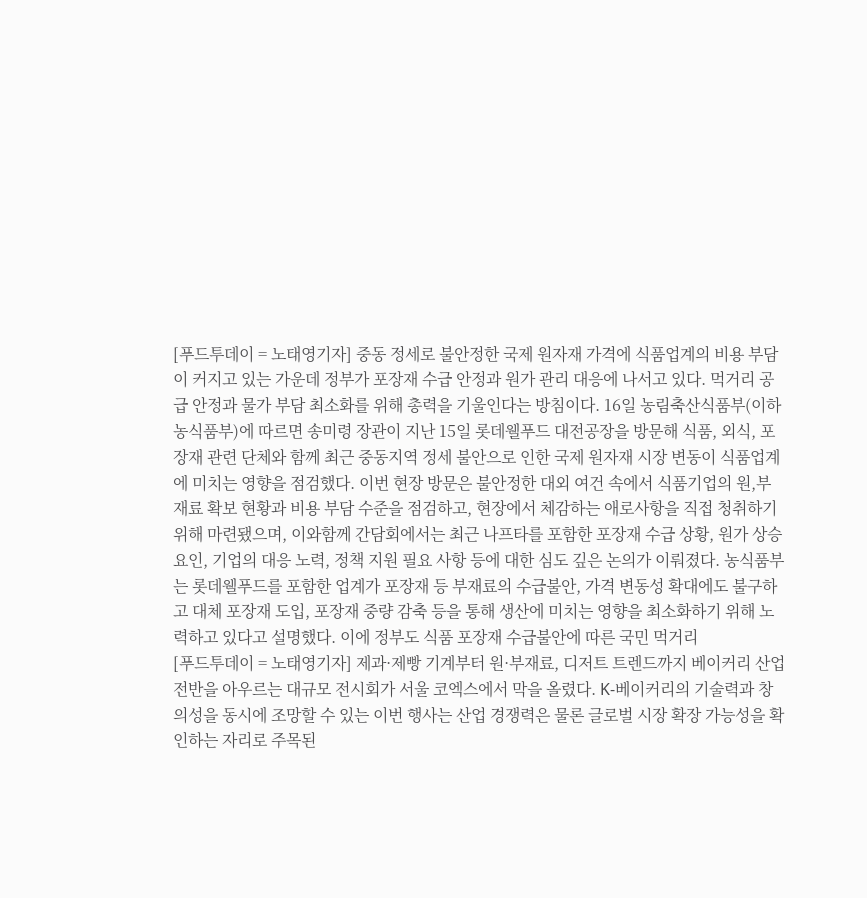[푸드투데이 = 노태영기자] 중동 정세로 불안정한 국제 원자재 가격에 식품업계의 비용 부담이 커지고 있는 가운데 정부가 포장재 수급 안정과 원가 관리 대응에 나서고 있다. 먹거리 공급 안정과 물가 부담 최소화를 위해 총력을 기울인다는 방침이다. 16일 농림축산식품부(이하 농식품부)에 따르면 송미령 장관이 지난 15일 롯데웰푸드 대전공장을 방문해 식품, 외식, 포장재 관련 단체와 함께 최근 중동지역 정세 불안으로 인한 국제 원자재 시장 변동이 식품업계에 미치는 영향을 점검했다. 이번 현장 방문은 불안정한 대외 여건 속에서 식품기업의 원,부재료 확보 현황과 비용 부담 수준을 점검하고, 현장에서 체감하는 애로사항을 직접 청취하기 위해 마련됐으며, 이와함께 간담회에서는 최근 나프타를 포함한 포장재 수급 상황, 원가 상승 요인, 기업의 대응 노력, 정책 지원 필요 사항 등에 대한 심도 깊은 논의가 이뤄졌다. 농식품부는 롯데웰푸드를 포함한 업계가 포장재 등 부재료의 수급불안, 가격 변동성 확대에도 불구하고 대체 포장재 도입, 포장재 중량 감축 등을 통해 생산에 미치는 영향을 최소화하기 위해 노력하고 있다고 설명했다. 이에 정부도 식품 포장재 수급불안에 따른 국민 먹거리
[푸드투데이 = 노태영기자] 제과·제빵 기계부터 원·부재료, 디저트 트렌드까지 베이커리 산업 전반을 아우르는 대규모 전시회가 서울 코엑스에서 막을 올렸다. K-베이커리의 기술력과 창의성을 동시에 조망할 수 있는 이번 행사는 산업 경쟁력은 물론 글로벌 시장 확장 가능성을 확인하는 자리로 주목된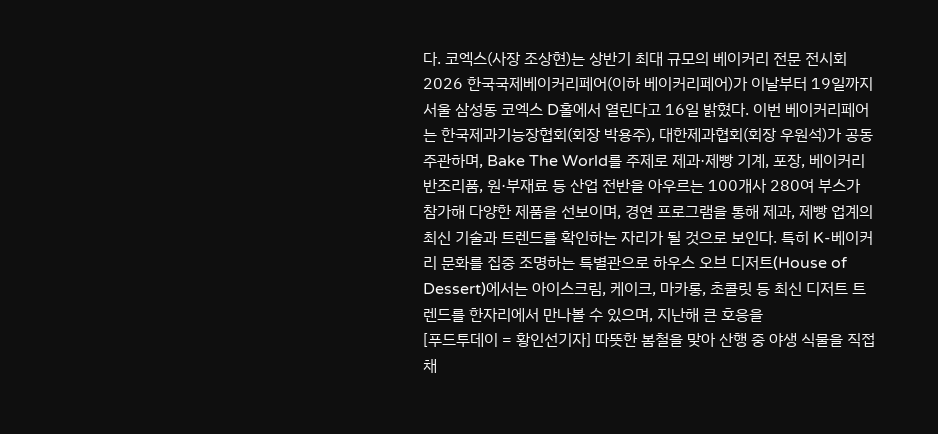다. 코엑스(사장 조상현)는 상반기 최대 규모의 베이커리 전문 전시회 2026 한국국제베이커리페어(이하 베이커리페어)가 이날부터 19일까지 서울 삼성동 코엑스 D홀에서 열린다고 16일 밝혔다. 이번 베이커리페어는 한국제과기능장협회(회장 박용주), 대한제과협회(회장 우원석)가 공동 주관하며, Bake The World를 주제로 제과·제빵 기계, 포장, 베이커리 반조리품, 원·부재료 등 산업 전반을 아우르는 100개사 280여 부스가 참가해 다양한 제품을 선보이며, 경연 프로그램을 통해 제과, 제빵 업계의 최신 기술과 트렌드를 확인하는 자리가 될 것으로 보인다. 특히 K-베이커리 문화를 집중 조명하는 특별관으로 하우스 오브 디저트(House of Dessert)에서는 아이스크림, 케이크, 마카롱, 초콜릿 등 최신 디저트 트렌드를 한자리에서 만나볼 수 있으며, 지난해 큰 호응을
[푸드투데이 = 황인선기자] 따뜻한 봄철을 맞아 산행 중 야생 식물을 직접 채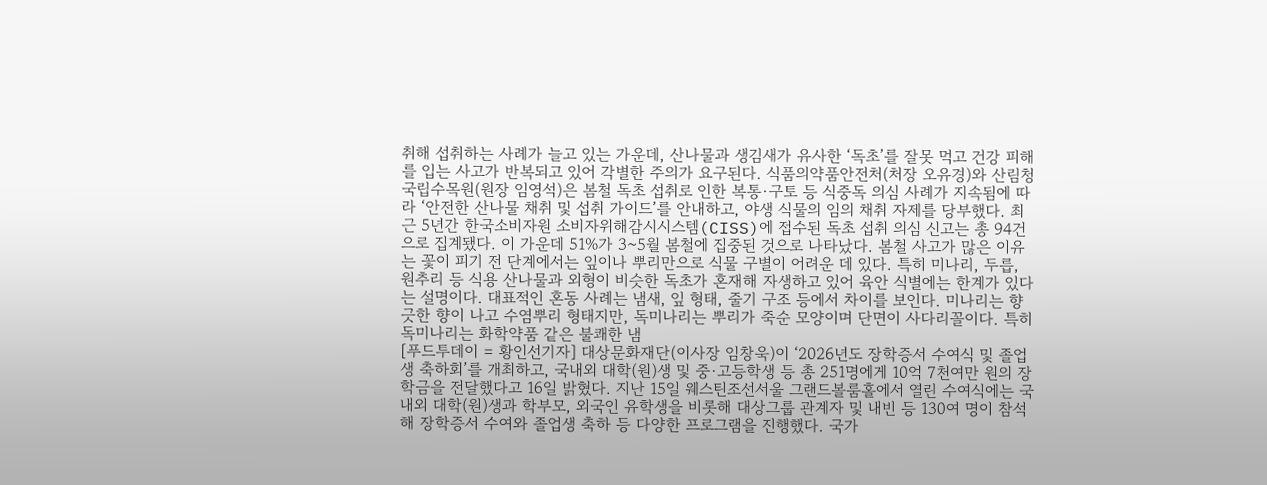취해 섭취하는 사례가 늘고 있는 가운데, 산나물과 생김새가 유사한 ‘독초’를 잘못 먹고 건강 피해를 입는 사고가 반복되고 있어 각별한 주의가 요구된다. 식품의약품안전처(처장 오유경)와 산림청 국립수목원(원장 임영석)은 봄철 독초 섭취로 인한 복통·구토 등 식중독 의심 사례가 지속됨에 따라 ‘안전한 산나물 채취 및 섭취 가이드’를 안내하고, 야생 식물의 임의 채취 자제를 당부했다. 최근 5년간 한국소비자원 소비자위해감시시스템(CISS)에 접수된 독초 섭취 의심 신고는 총 94건으로 집계됐다. 이 가운데 51%가 3~5월 봄철에 집중된 것으로 나타났다. 봄철 사고가 많은 이유는 꽃이 피기 전 단계에서는 잎이나 뿌리만으로 식물 구별이 어려운 데 있다. 특히 미나리, 두릅, 원추리 등 식용 산나물과 외형이 비슷한 독초가 혼재해 자생하고 있어 육안 식별에는 한계가 있다는 설명이다. 대표적인 혼동 사례는 냄새, 잎 형태, 줄기 구조 등에서 차이를 보인다. 미나리는 향긋한 향이 나고 수염뿌리 형태지만, 독미나리는 뿌리가 죽순 모양이며 단면이 사다리꼴이다. 특히 독미나리는 화학약품 같은 불쾌한 냄
[푸드투데이 = 황인선기자] 대상문화재단(이사장 임창욱)이 ‘2026년도 장학증서 수여식 및 졸업생 축하회’를 개최하고, 국내외 대학(원)생 및 중·고등학생 등 총 251명에게 10억 7천여만 원의 장학금을 전달했다고 16일 밝혔다. 지난 15일 웨스틴조선서울 그랜드볼룸홀에서 열린 수여식에는 국내외 대학(원)생과 학부모, 외국인 유학생을 비롯해 대상그룹 관계자 및 내빈 등 130여 명이 참석해 장학증서 수여와 졸업생 축하 등 다양한 프로그램을 진행했다. 국가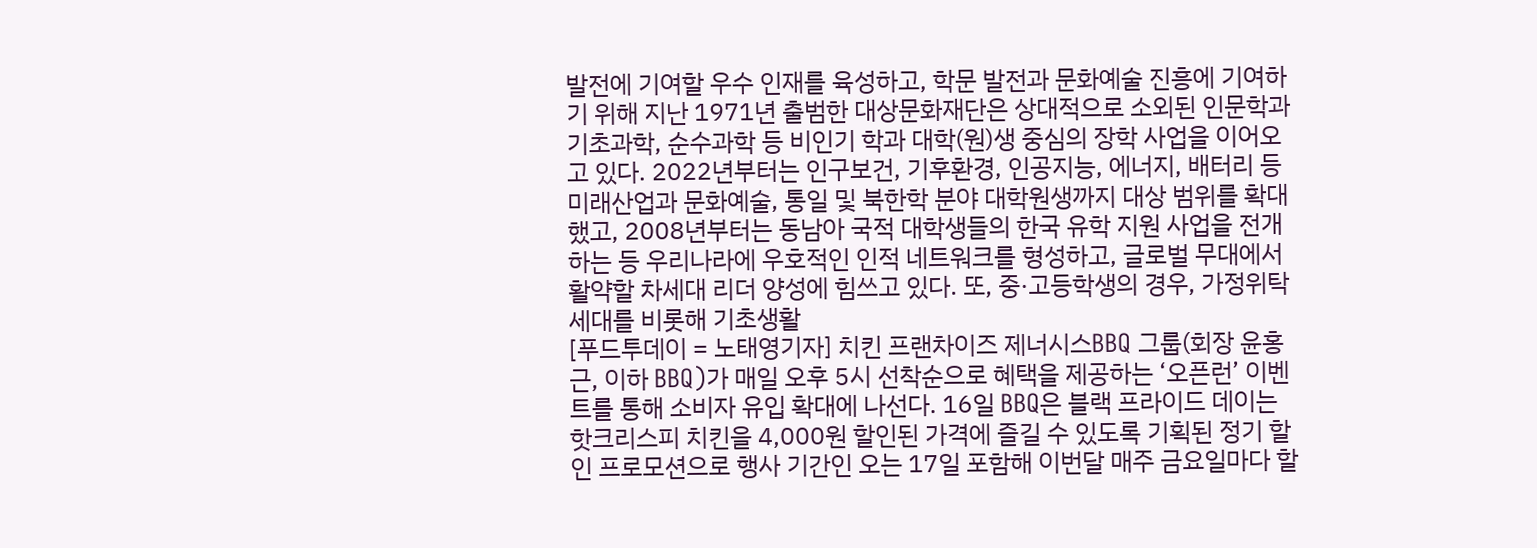발전에 기여할 우수 인재를 육성하고, 학문 발전과 문화예술 진흥에 기여하기 위해 지난 1971년 출범한 대상문화재단은 상대적으로 소외된 인문학과 기초과학, 순수과학 등 비인기 학과 대학(원)생 중심의 장학 사업을 이어오고 있다. 2022년부터는 인구보건, 기후환경, 인공지능, 에너지, 배터리 등 미래산업과 문화예술, 통일 및 북한학 분야 대학원생까지 대상 범위를 확대했고, 2008년부터는 동남아 국적 대학생들의 한국 유학 지원 사업을 전개하는 등 우리나라에 우호적인 인적 네트워크를 형성하고, 글로벌 무대에서 활약할 차세대 리더 양성에 힘쓰고 있다. 또, 중·고등학생의 경우, 가정위탁세대를 비롯해 기초생활
[푸드투데이 = 노태영기자] 치킨 프랜차이즈 제너시스BBQ 그룹(회장 윤홍근, 이하 BBQ)가 매일 오후 5시 선착순으로 혜택을 제공하는 ‘오픈런’ 이벤트를 통해 소비자 유입 확대에 나선다. 16일 BBQ은 블랙 프라이드 데이는 핫크리스피 치킨을 4,000원 할인된 가격에 즐길 수 있도록 기획된 정기 할인 프로모션으로 행사 기간인 오는 17일 포함해 이번달 매주 금요일마다 할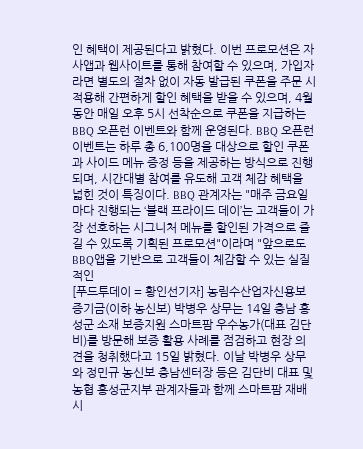인 혜택이 제공된다고 밝혔다. 이번 프로모션은 자사앱과 웹사이트를 통해 참여할 수 있으며, 가입자라면 별도의 절차 없이 자동 발급된 쿠폰을 주문 시 적용해 간편하게 할인 혜택을 받을 수 있으며, 4월 동안 매일 오후 5시 선착순으로 쿠폰을 지급하는 BBQ 오픈런 이벤트와 함께 운영된다. BBQ 오픈런 이벤트는 하루 총 6,100명을 대상으로 할인 쿠폰과 사이드 메뉴 증정 등을 제공하는 방식으로 진행되며, 시간대별 참여를 유도해 고객 체감 혜택을 넓힌 것이 특징이다. BBQ 관계자는 "매주 금요일마다 진행되는 ‘블랙 프라이드 데이’는 고객들이 가장 선호하는 시그니처 메뉴를 할인된 가격으로 즐길 수 있도록 기획된 프로모션"이라며 "앞으로도 BBQ앱을 기반으로 고객들이 체감할 수 있는 실질적인
[푸드투데이 = 황인선기자] 농림수산업자신용보증기금(이하 농신보) 박병우 상무는 14일 충남 홍성군 소재 보증지원 스마트팜 우수농가(대표 김단비)를 방문해 보증 활용 사례를 점검하고 현장 의견을 청취했다고 15일 밝혔다. 이날 박병우 상무와 정민규 농신보 충남센터장 등은 김단비 대표 및 농협 홍성군지부 관계자들과 함께 스마트팜 재배시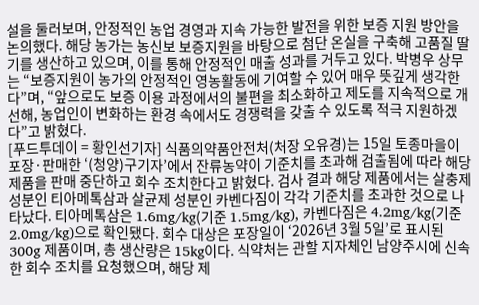설을 둘러보며, 안정적인 농업 경영과 지속 가능한 발전을 위한 보증 지원 방안을 논의했다. 해당 농가는 농신보 보증지원을 바탕으로 첨단 온실을 구축해 고품질 딸기를 생산하고 있으며, 이를 통해 안정적인 매출 성과를 거두고 있다. 박병우 상무는 “보증지원이 농가의 안정적인 영농활동에 기여할 수 있어 매우 뜻깊게 생각한다”며, “앞으로도 보증 이용 과정에서의 불편을 최소화하고 제도를 지속적으로 개선해, 농업인이 변화하는 환경 속에서도 경쟁력을 갖출 수 있도록 적극 지원하겠다”고 밝혔다.
[푸드투데이 = 황인선기자] 식품의약품안전처(처장 오유경)는 15일 토종마을이 포장·판매한 ‘(청양)구기자’에서 잔류농약이 기준치를 초과해 검출됨에 따라 해당 제품을 판매 중단하고 회수 조치한다고 밝혔다. 검사 결과 해당 제품에서는 살충제 성분인 티아메톡삼과 살균제 성분인 카벤다짐이 각각 기준치를 초과한 것으로 나타났다. 티아메톡삼은 1.6mg/kg(기준 1.5mg/kg), 카벤다짐은 4.2mg/kg(기준 2.0mg/kg)으로 확인됐다. 회수 대상은 포장일이 ‘2026년 3월 5일’로 표시된 300g 제품이며, 총 생산량은 15kg이다. 식약처는 관할 지자체인 남양주시에 신속한 회수 조치를 요청했으며, 해당 제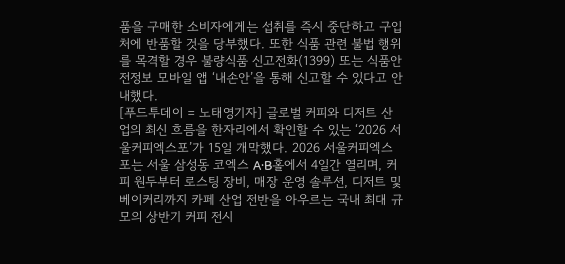품을 구매한 소비자에게는 섭취를 즉시 중단하고 구입처에 반품할 것을 당부했다. 또한 식품 관련 불법 행위를 목격할 경우 불량식품 신고전화(1399) 또는 식품안전정보 모바일 앱 ‘내손안’을 통해 신고할 수 있다고 안내했다.
[푸드투데이 = 노태영기자] 글로벌 커피와 디저트 산업의 최신 흐름을 한자리에서 확인할 수 있는 ‘2026 서울커피엑스포’가 15일 개막했다. 2026 서울커피엑스포는 서울 삼성동 코엑스 A·B홀에서 4일간 열리며, 커피 원두부터 로스팅 장비, 매장 운영 솔루션, 디저트 및 베이커리까지 카페 산업 전반을 아우르는 국내 최대 규모의 상반기 커피 전시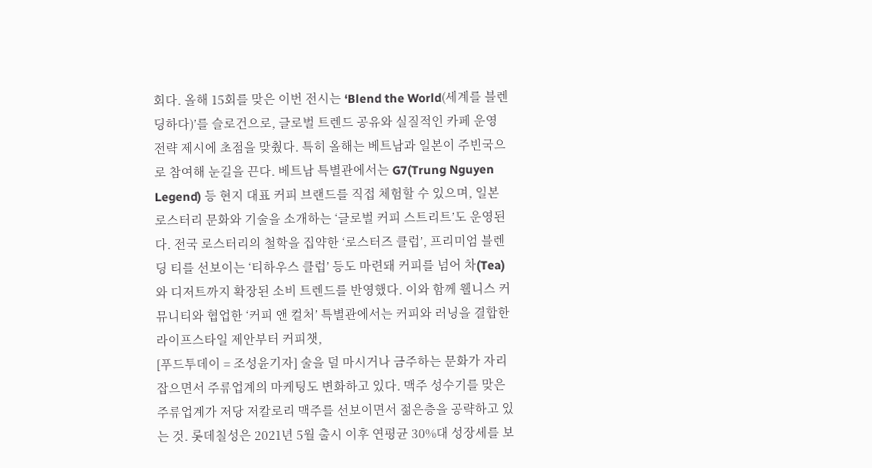회다. 올해 15회를 맞은 이번 전시는 ‘Blend the World(세계를 블렌딩하다)’를 슬로건으로, 글로벌 트렌드 공유와 실질적인 카페 운영 전략 제시에 초점을 맞췄다. 특히 올해는 베트남과 일본이 주빈국으로 참여해 눈길을 끈다. 베트남 특별관에서는 G7(Trung Nguyen Legend) 등 현지 대표 커피 브랜드를 직접 체험할 수 있으며, 일본 로스터리 문화와 기술을 소개하는 ‘글로벌 커피 스트리트’도 운영된다. 전국 로스터리의 철학을 집약한 ‘로스터즈 클럽’, 프리미엄 블렌딩 티를 선보이는 ‘티하우스 클럽’ 등도 마련돼 커피를 넘어 차(Tea)와 디저트까지 확장된 소비 트렌드를 반영했다. 이와 함께 웰니스 커뮤니티와 협업한 ‘커피 앤 컬처’ 특별관에서는 커피와 러닝을 결합한 라이프스타일 제안부터 커피챗,
[푸드투데이 = 조성윤기자] 술을 덜 마시거나 금주하는 문화가 자리잡으면서 주류업계의 마케팅도 변화하고 있다. 맥주 성수기를 맞은 주류업계가 저당 저칼로리 맥주를 선보이면서 젊은층을 공략하고 있는 것. 롯데칠성은 2021년 5월 출시 이후 연평균 30%대 성장세를 보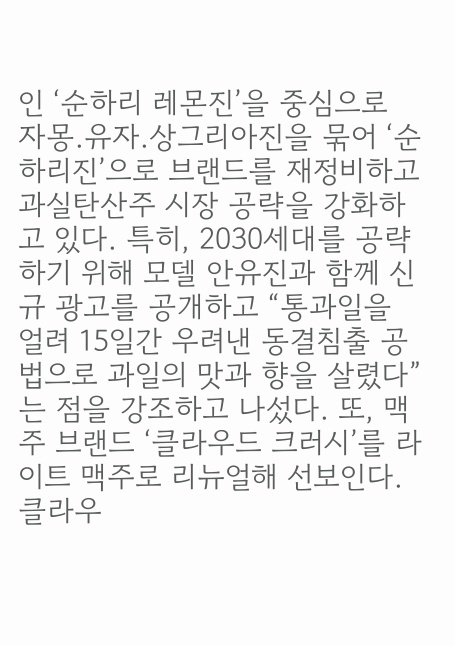인 ‘순하리 레몬진’을 중심으로 자몽.유자.상그리아진을 묶어 ‘순하리진’으로 브랜드를 재정비하고 과실탄산주 시장 공략을 강화하고 있다. 특히, 2030세대를 공략하기 위해 모델 안유진과 함께 신규 광고를 공개하고 “통과일을 얼려 15일간 우려낸 동결침출 공법으로 과일의 맛과 향을 살렸다”는 점을 강조하고 나섰다. 또, 맥주 브랜드 ‘클라우드 크러시’를 라이트 맥주로 리뉴얼해 선보인다. 클라우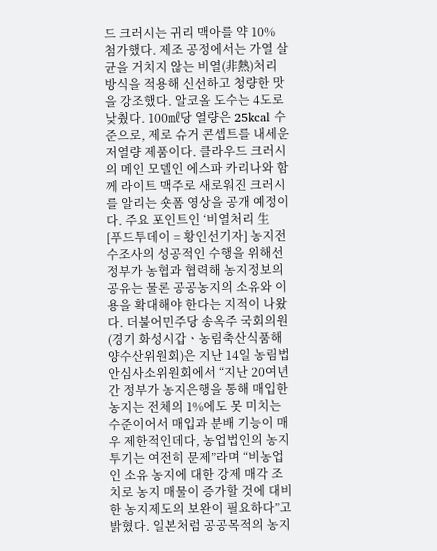드 크러시는 귀리 맥아를 약 10% 첨가했다. 제조 공정에서는 가열 살균을 거치지 않는 비열(非熱)처리 방식을 적용해 신선하고 청량한 맛을 강조했다. 알코올 도수는 4도로 낮췄다. 100㎖당 열량은 25kcal 수준으로, 제로 슈거 콘셉트를 내세운 저열량 제품이다. 클라우드 크러시의 메인 모델인 에스파 카리나와 함께 라이트 맥주로 새로워진 크러시를 알리는 숏폼 영상을 공개 예정이다. 주요 포인트인 ‘비열처리 生
[푸드투데이 = 황인선기자] 농지전수조사의 성공적인 수행을 위해선 정부가 농협과 협력해 농지정보의 공유는 물론 공공농지의 소유와 이용을 확대해야 한다는 지적이 나왔다. 더불어민주당 송옥주 국회의원(경기 화성시갑ㆍ농림축산식품해양수산위원회)은 지난 14일 농림법안심사소위원회에서 “지난 20여년간 정부가 농지은행을 통해 매입한 농지는 전체의 1%에도 못 미치는 수준이어서 매입과 분배 기능이 매우 제한적인데다, 농업법인의 농지 투기는 여전히 문제”라며 “비농업인 소유 농지에 대한 강제 매각 조치로 농지 매물이 증가할 것에 대비한 농지제도의 보완이 필요하다”고 밝혔다. 일본처럼 공공목적의 농지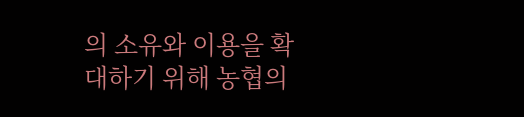의 소유와 이용을 확대하기 위해 농협의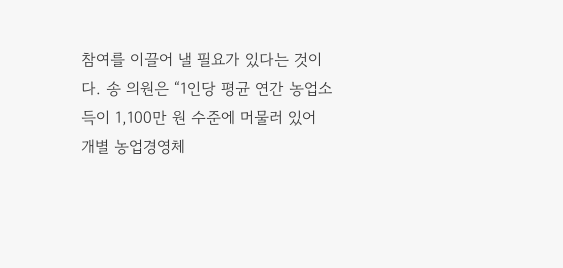참여를 이끌어 낼 필요가 있다는 것이다. 송 의원은 “1인당 평균 연간 농업소득이 1,100만 원 수준에 머물러 있어 개별 농업경영체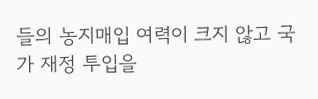들의 농지매입 여력이 크지 않고 국가 재정 투입을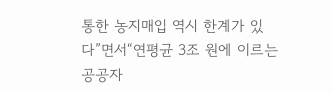통한 농지매입 역시 한계가 있다”면서“연평균 3조 원에 이르는 공공자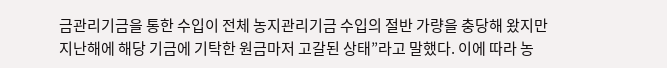금관리기금을 통한 수입이 전체 농지관리기금 수입의 절반 가량을 충당해 왔지만 지난해에 해당 기금에 기탁한 원금마저 고갈된 상태”라고 말했다. 이에 따라 농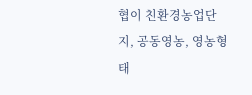협이 친환경농업단지, 공동영농, 영농형태